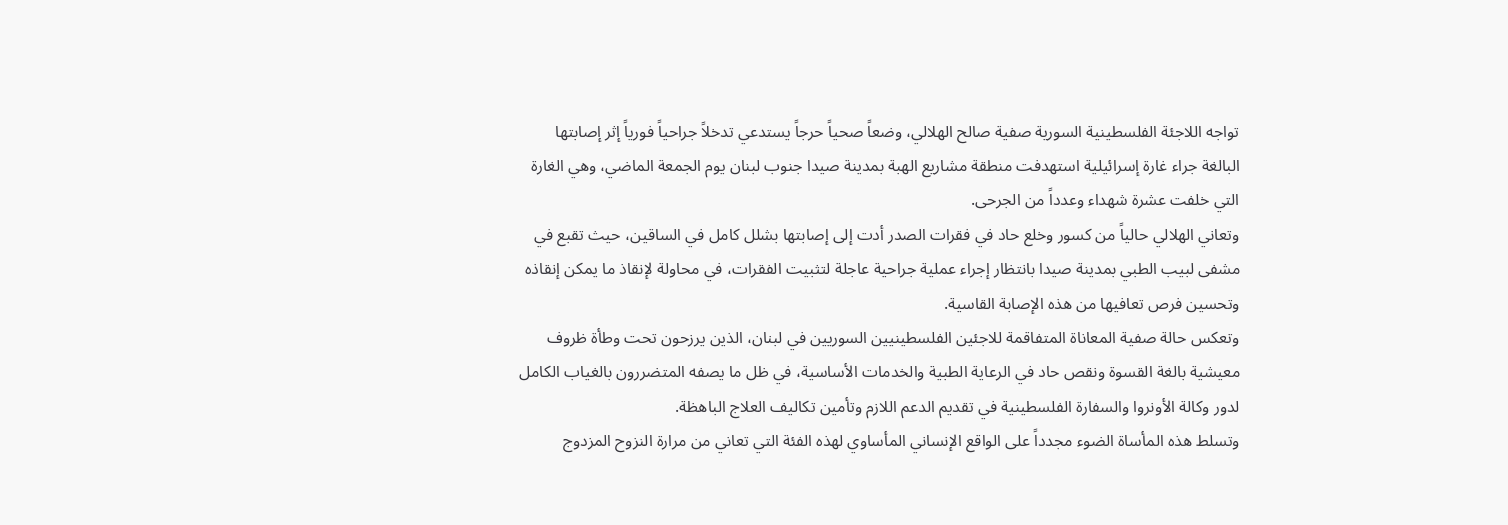تواجه اللاجئة الفلسطينية السورية صفية صالح الهلالي، وضعاً صحياً حرجاً يستدعي تدخلاً جراحياً فورياً إثر إصابتها البالغة جراء غارة إسرائيلية استهدفت منطقة مشاريع الهبة بمدينة صيدا جنوب لبنان يوم الجمعة الماضي، وهي الغارة التي خلفت عشرة شهداء وعدداً من الجرحى.
وتعاني الهلالي حالياً من كسور وخلع حاد في فقرات الصدر أدت إلى إصابتها بشلل كامل في الساقين، حيث تقبع في مشفى لبيب الطبي بمدينة صيدا بانتظار إجراء عملية جراحية عاجلة لتثبيت الفقرات، في محاولة لإنقاذ ما يمكن إنقاذه وتحسين فرص تعافيها من هذه الإصابة القاسية.
وتعكس حالة صفية المعاناة المتفاقمة للاجئين الفلسطينيين السوريين في لبنان، الذين يرزحون تحت وطأة ظروف معيشية بالغة القسوة ونقص حاد في الرعاية الطبية والخدمات الأساسية، في ظل ما يصفه المتضررون بالغياب الكامل لدور وكالة الأونروا والسفارة الفلسطينية في تقديم الدعم اللازم وتأمين تكاليف العلاج الباهظة.
وتسلط هذه المأساة الضوء مجدداً على الواقع الإنساني المأساوي لهذه الفئة التي تعاني من مرارة النزوح المزدوج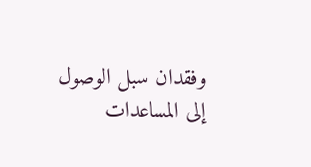وفقدان سبل الوصول إلى المساعدات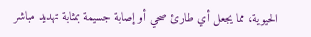الحيوية، مما يجعل أي طارئ صحي أو إصابة جسيمة بمثابة تهديد مباشر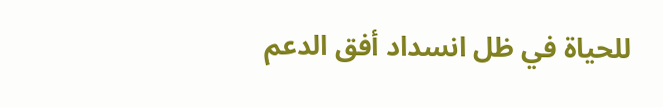للحياة في ظل انسداد أفق الدعم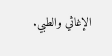الإغاثي والطبي.